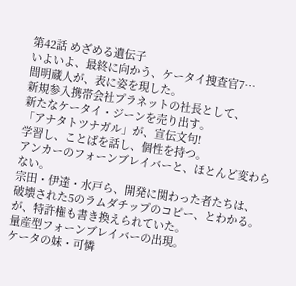第42話 めざめる遺伝子
いよいよ、最終に向かう、ケータイ捜査官7…
間明蔵人が、表に姿を現した。
新規参入携帯会社プラネットの社長として、
新たなケータイ・ジーンを売り出す。
「アナタトツナガル」が、宣伝文句!
学習し、ことばを話し、個性を持つ。
アンカーのフォーンブレイバーと、ほとんど変わらない。
宗田・伊達・水戸ら、開発に関わった者たちは、
破壊された5のラムダチップのコピー、とわかる。
が、特許権も書き換えられていた。
量産型フォーンブレイバーの出現。
ケータの妹・可憐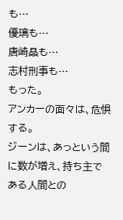も…
優璃も…
唐崎晶も…
志村刑事も…
もった。
アンカーの面々は、危惧する。
ジーンは、あっという間に数が増え、持ち主である人間との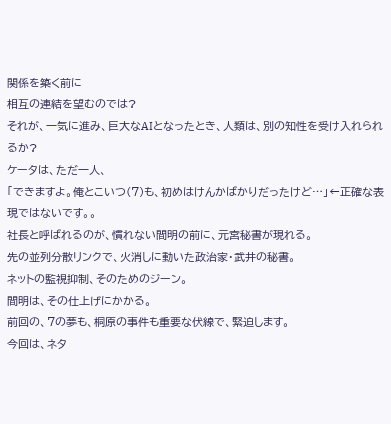関係を築く前に
相互の連結を望むのでは?
それが、一気に進み、巨大なAIとなったとき、人類は、別の知性を受け入れられるか?
ケータは、ただ一人、
「できますよ。俺とこいつ(7)も、初めはけんかばかりだったけど…」←正確な表現ではないです。。
社長と呼ばれるのが、慣れない間明の前に、元宮秘書が現れる。
先の並列分散リンクで、火消しに動いた政治家・武井の秘書。
ネットの監視抑制、そのためのジーン。
間明は、その仕上げにかかる。
前回の、7の夢も、桐原の事件も重要な伏線で、緊迫します。
今回は、ネタ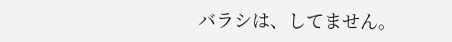バラシは、してません。